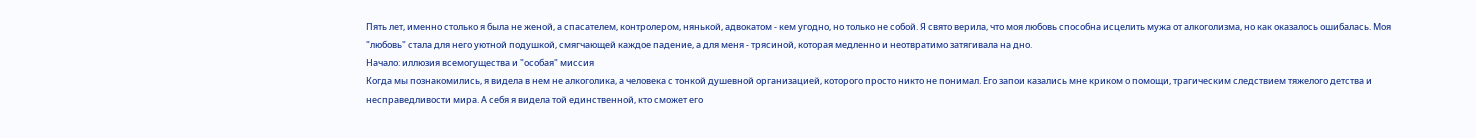Пять лет, именно столько я была не женой, а спасателем, контролером, нянькой, адвокатом - кем угодно, но только не собой. Я свято верила, что моя любовь способна исцелить мужа от алкоголизма, но как оказалось ошибалась. Моя "любовь" стала для него уютной подушкой, смягчающей каждое падение, а для меня - трясиной, которая медленно и неотвратимо затягивала на дно.
Начало: иллюзия всемогущества и "особая" миссия
Когда мы познакомились, я видела в нем не алкоголика, а человека с тонкой душевной организацией, которого просто никто не понимал. Его запои казались мне криком о помощи, трагическим следствием тяжелого детства и несправедливости мира. А себя я видела той единственной, кто сможет его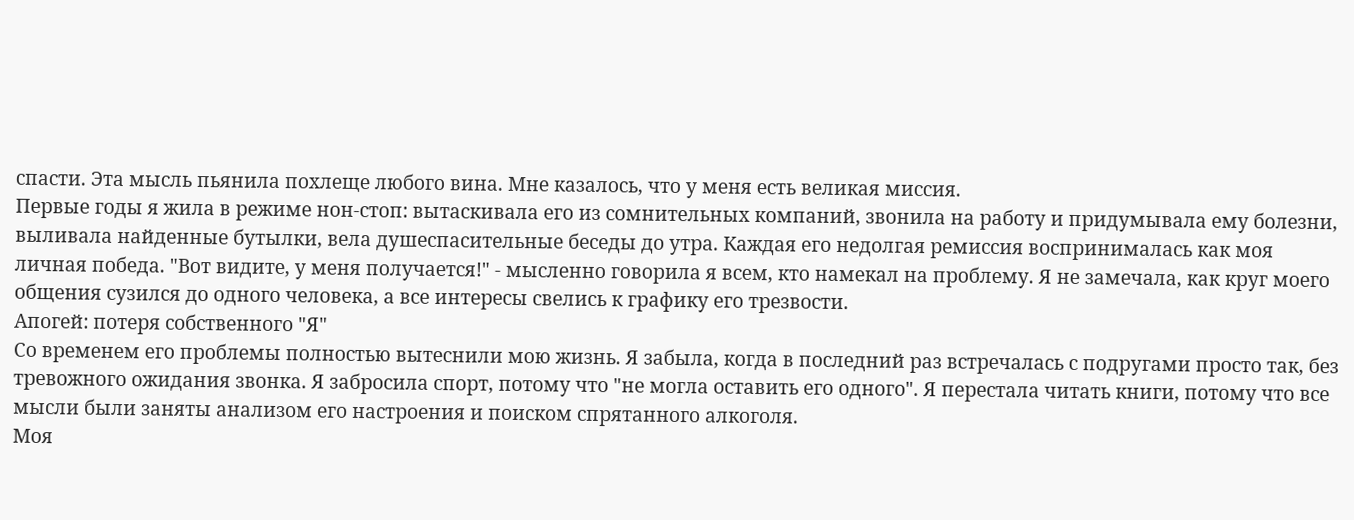спасти. Эта мысль пьянила похлеще любого вина. Мне казалось, что у меня есть великая миссия.
Первые годы я жила в режиме нон-стоп: вытаскивала его из сомнительных компаний, звонила на работу и придумывала ему болезни, выливала найденные бутылки, вела душеспасительные беседы до утра. Каждая его недолгая ремиссия воспринималась как моя личная победа. "Вот видите, у меня получается!" - мысленно говорила я всем, кто намекал на проблему. Я не замечала, как круг моего общения сузился до одного человека, а все интересы свелись к графику его трезвости.
Апогей: потеря собственного "Я"
Со временем его проблемы полностью вытеснили мою жизнь. Я забыла, когда в последний раз встречалась с подругами просто так, без тревожного ожидания звонка. Я забросила спорт, потому что "не могла оставить его одного". Я перестала читать книги, потому что все мысли были заняты анализом его настроения и поиском спрятанного алкоголя.
Моя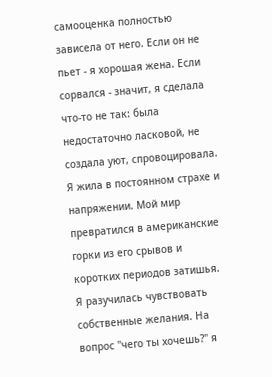самооценка полностью зависела от него. Если он не пьет - я хорошая жена. Если сорвался - значит, я сделала что-то не так: была недостаточно ласковой, не создала уют, спровоцировала. Я жила в постоянном страхе и напряжении. Мой мир превратился в американские горки из его срывов и коротких периодов затишья.
Я разучилась чувствовать собственные желания. На вопрос "чего ты хочешь?" я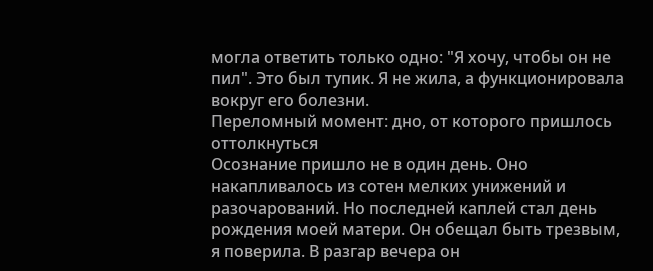могла ответить только одно: "Я хочу, чтобы он не пил". Это был тупик. Я не жила, а функционировала вокруг его болезни.
Переломный момент: дно, от которого пришлось оттолкнуться
Осознание пришло не в один день. Оно накапливалось из сотен мелких унижений и разочарований. Но последней каплей стал день рождения моей матери. Он обещал быть трезвым, я поверила. В разгар вечера он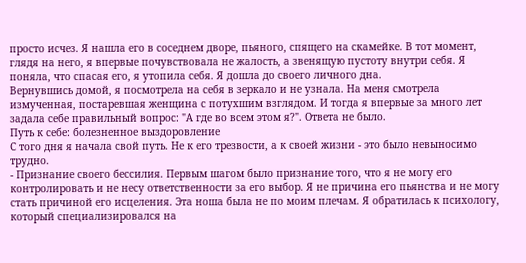просто исчез. Я нашла его в соседнем дворе, пьяного, спящего на скамейке. В тот момент, глядя на него, я впервые почувствовала не жалость, а звенящую пустоту внутри себя. Я поняла, что спасая его, я утопила себя. Я дошла до своего личного дна.
Вернувшись домой, я посмотрела на себя в зеркало и не узнала. На меня смотрела измученная, постаревшая женщина с потухшим взглядом. И тогда я впервые за много лет задала себе правильный вопрос: "А где во всем этом я?". Ответа не было.
Путь к себе: болезненное выздоровление
С того дня я начала свой путь. Не к его трезвости, а к своей жизни - это было невыносимо трудно.
- Признание своего бессилия. Первым шагом было признание того, что я не могу его контролировать и не несу ответственности за его выбор. Я не причина его пьянства и не могу стать причиной его исцеления. Эта ноша была не по моим плечам. Я обратилась к психологу, который специализировался на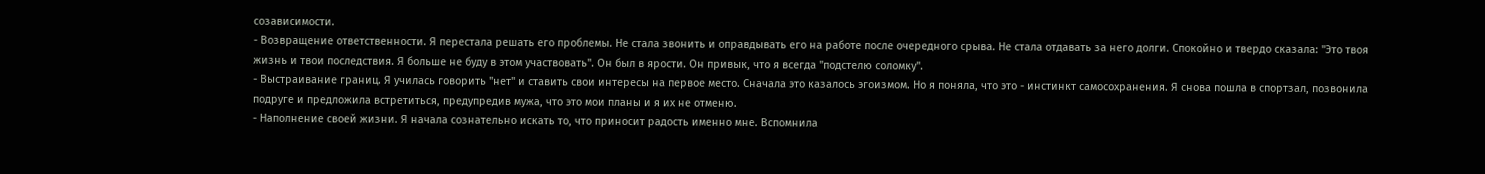созависимости.
- Возвращение ответственности. Я перестала решать его проблемы. Не стала звонить и оправдывать его на работе после очередного срыва. Не стала отдавать за него долги. Спокойно и твердо сказала: "Это твоя жизнь и твои последствия. Я больше не буду в этом участвовать". Он был в ярости. Он привык, что я всегда "подстелю соломку".
- Выстраивание границ. Я училась говорить "нет" и ставить свои интересы на первое место. Сначала это казалось эгоизмом. Но я поняла, что это - инстинкт самосохранения. Я снова пошла в спортзал, позвонила подруге и предложила встретиться, предупредив мужа, что это мои планы и я их не отменю.
- Наполнение своей жизни. Я начала сознательно искать то, что приносит радость именно мне. Вспомнила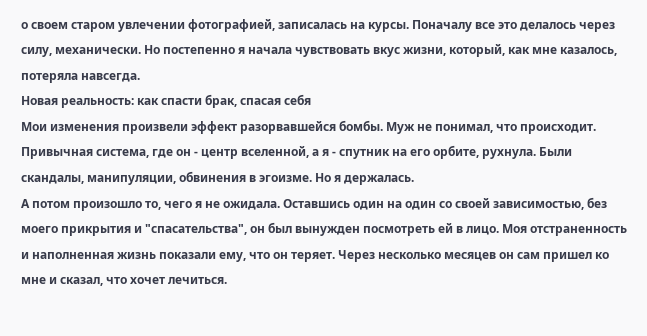о своем старом увлечении фотографией, записалась на курсы. Поначалу все это делалось через силу, механически. Но постепенно я начала чувствовать вкус жизни, который, как мне казалось, потеряла навсегда.
Новая реальность: как спасти брак, спасая себя
Мои изменения произвели эффект разорвавшейся бомбы. Муж не понимал, что происходит. Привычная система, где он - центр вселенной, а я - спутник на его орбите, рухнула. Были скандалы, манипуляции, обвинения в эгоизме. Но я держалась.
А потом произошло то, чего я не ожидала. Оставшись один на один со своей зависимостью, без моего прикрытия и "спасательства", он был вынужден посмотреть ей в лицо. Моя отстраненность и наполненная жизнь показали ему, что он теряет. Через несколько месяцев он сам пришел ко мне и сказал, что хочет лечиться.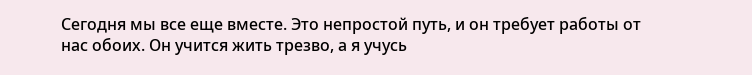Сегодня мы все еще вместе. Это непростой путь, и он требует работы от нас обоих. Он учится жить трезво, а я учусь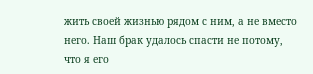жить своей жизнью рядом с ним, а не вместо него. Наш брак удалось спасти не потому, что я его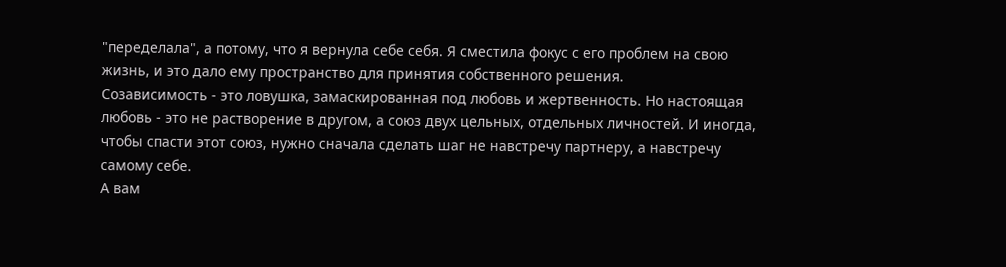"переделала", а потому, что я вернула себе себя. Я сместила фокус с его проблем на свою жизнь, и это дало ему пространство для принятия собственного решения.
Созависимость - это ловушка, замаскированная под любовь и жертвенность. Но настоящая любовь - это не растворение в другом, а союз двух цельных, отдельных личностей. И иногда, чтобы спасти этот союз, нужно сначала сделать шаг не навстречу партнеру, а навстречу самому себе.
А вам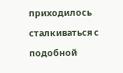приходилось сталкиваться с подобной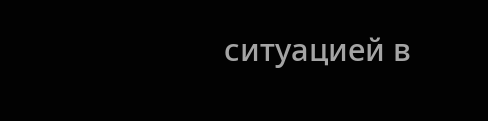ситуацией в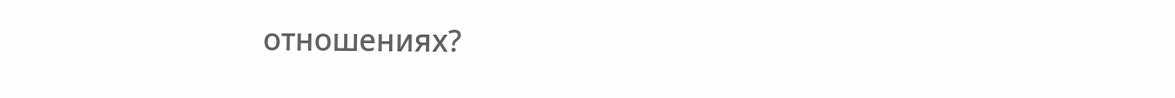отношениях?